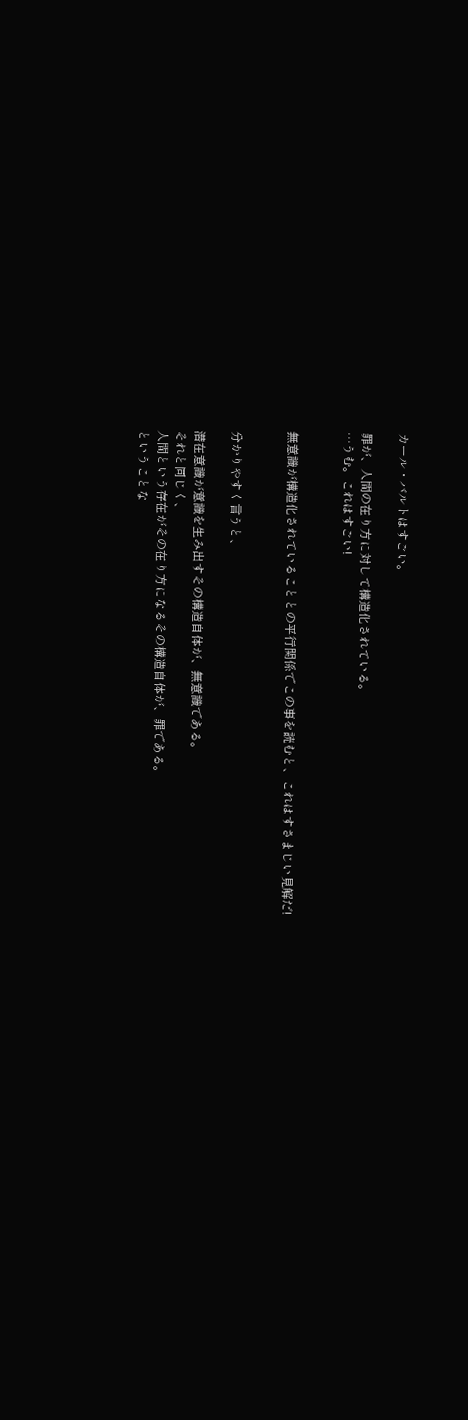カール・バルトはすごい。

罪が、人間の在り方に対して構造化されている。
…うむ。これはすごい!


無意識が構造化されていることとの平行関係でこの事を読むと、これはすさまじい見解だ!


分かりやすく言うと、

潜在意識が意識を生み出すその構造自体が、無意識である。
それと同じく、
人間という存在がその在り方になるその構造自体が、罪である。
ということな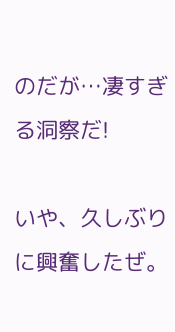のだが…凄すぎる洞察だ!

いや、久しぶりに興奮したぜ。